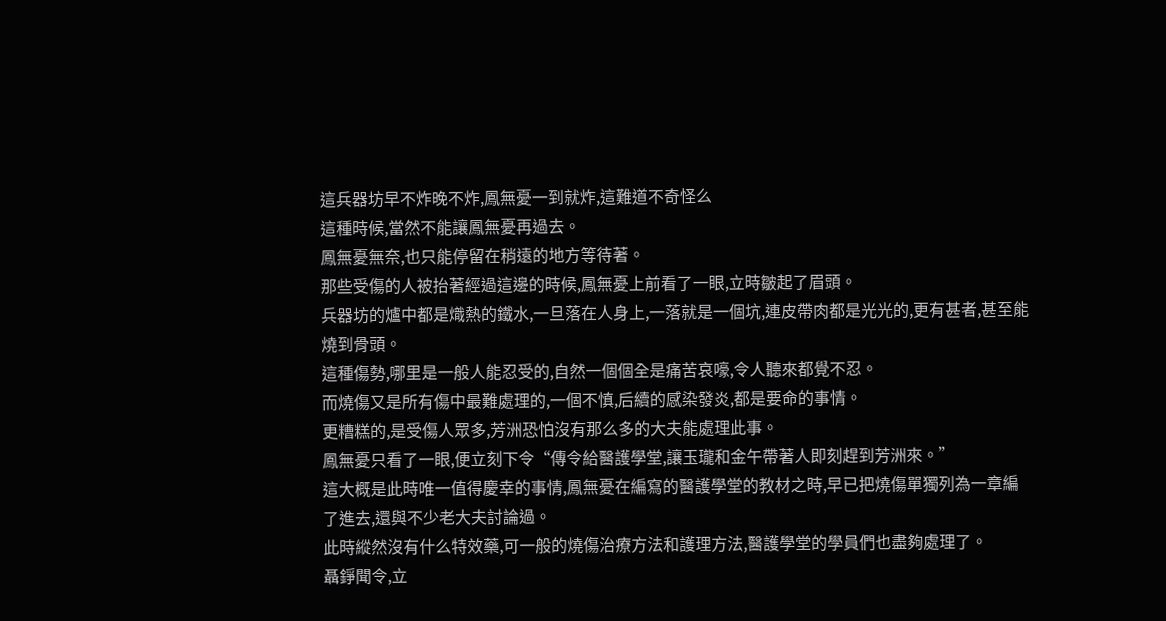這兵器坊早不炸晚不炸,鳳無憂一到就炸,這難道不奇怪么
這種時候,當然不能讓鳳無憂再過去。
鳳無憂無奈,也只能停留在稍遠的地方等待著。
那些受傷的人被抬著經過這邊的時候,鳳無憂上前看了一眼,立時皺起了眉頭。
兵器坊的爐中都是熾熱的鐵水,一旦落在人身上,一落就是一個坑,連皮帶肉都是光光的,更有甚者,甚至能燒到骨頭。
這種傷勢,哪里是一般人能忍受的,自然一個個全是痛苦哀嚎,令人聽來都覺不忍。
而燒傷又是所有傷中最難處理的,一個不慎,后續的感染發炎,都是要命的事情。
更糟糕的,是受傷人眾多,芳洲恐怕沒有那么多的大夫能處理此事。
鳳無憂只看了一眼,便立刻下令“傳令給醫護學堂,讓玉瓏和金午帶著人即刻趕到芳洲來。”
這大概是此時唯一值得慶幸的事情,鳳無憂在編寫的醫護學堂的教材之時,早已把燒傷單獨列為一章編了進去,還與不少老大夫討論過。
此時縱然沒有什么特效藥,可一般的燒傷治療方法和護理方法,醫護學堂的學員們也盡夠處理了。
聶錚聞令,立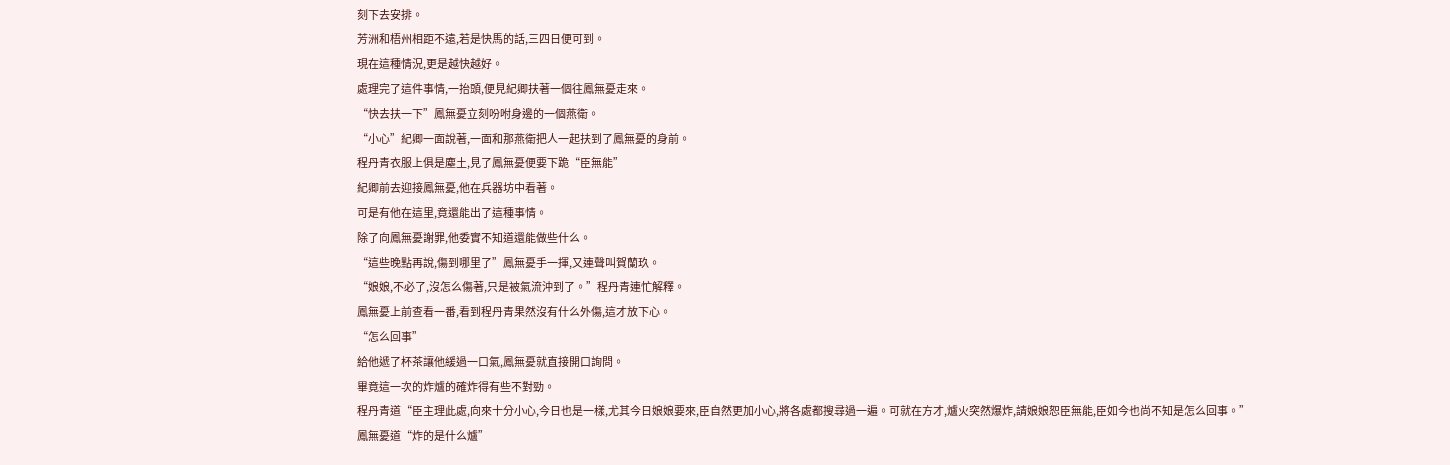刻下去安排。
芳洲和梧州相距不遠,若是快馬的話,三四日便可到。
現在這種情況,更是越快越好。
處理完了這件事情,一抬頭,便見紀卿扶著一個往鳳無憂走來。
“快去扶一下”鳳無憂立刻吩咐身邊的一個燕衛。
“小心”紀卿一面說著,一面和那燕衛把人一起扶到了鳳無憂的身前。
程丹青衣服上俱是塵土,見了鳳無憂便要下跪“臣無能”
紀卿前去迎接鳳無憂,他在兵器坊中看著。
可是有他在這里,竟還能出了這種事情。
除了向鳳無憂謝罪,他委實不知道還能做些什么。
“這些晚點再說,傷到哪里了”鳳無憂手一揮,又連聲叫賀蘭玖。
“娘娘,不必了,沒怎么傷著,只是被氣流沖到了。”程丹青連忙解釋。
鳳無憂上前查看一番,看到程丹青果然沒有什么外傷,這才放下心。
“怎么回事”
給他遞了杯茶讓他緩過一口氣,鳳無憂就直接開口詢問。
畢竟這一次的炸爐的確炸得有些不對勁。
程丹青道“臣主理此處,向來十分小心,今日也是一樣,尤其今日娘娘要來,臣自然更加小心,將各處都搜尋過一遍。可就在方才,爐火突然爆炸,請娘娘恕臣無能,臣如今也尚不知是怎么回事。”
鳳無憂道“炸的是什么爐”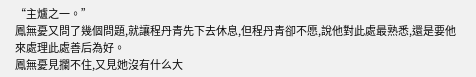“主爐之一。”
鳳無憂又問了幾個問題,就讓程丹青先下去休息,但程丹青卻不愿,說他對此處最熟悉,還是要他來處理此處善后為好。
鳳無憂見攔不住,又見她沒有什么大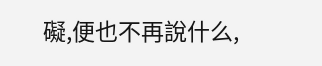礙,便也不再說什么,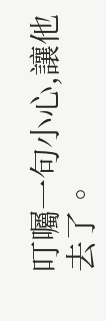叮囑一句小心,讓他去了。